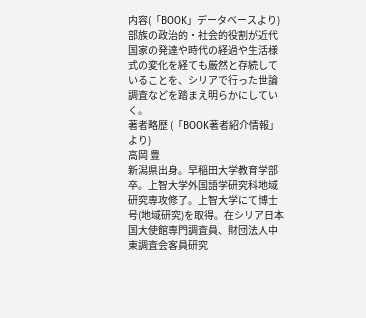内容(「BOOK」データベースより)
部族の政治的・社会的役割が近代国家の発達や時代の経過や生活様式の変化を経ても厳然と存続していることを、シリアで行った世論調査などを踏まえ明らかにしていく。
著者略歴 (「BOOK著者紹介情報」より)
高岡 豊
新潟県出身。早稲田大学教育学部卒。上智大学外国語学研究科地域研究専攻修了。上智大学にて博士号(地域研究)を取得。在シリア日本国大使館専門調査員、財団法人中東調査会客員研究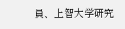員、上智大学研究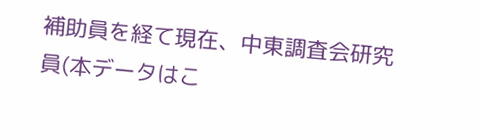補助員を経て現在、中東調査会研究員(本データはこ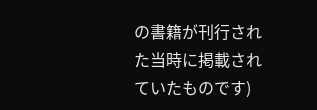の書籍が刊行された当時に掲載されていたものです)